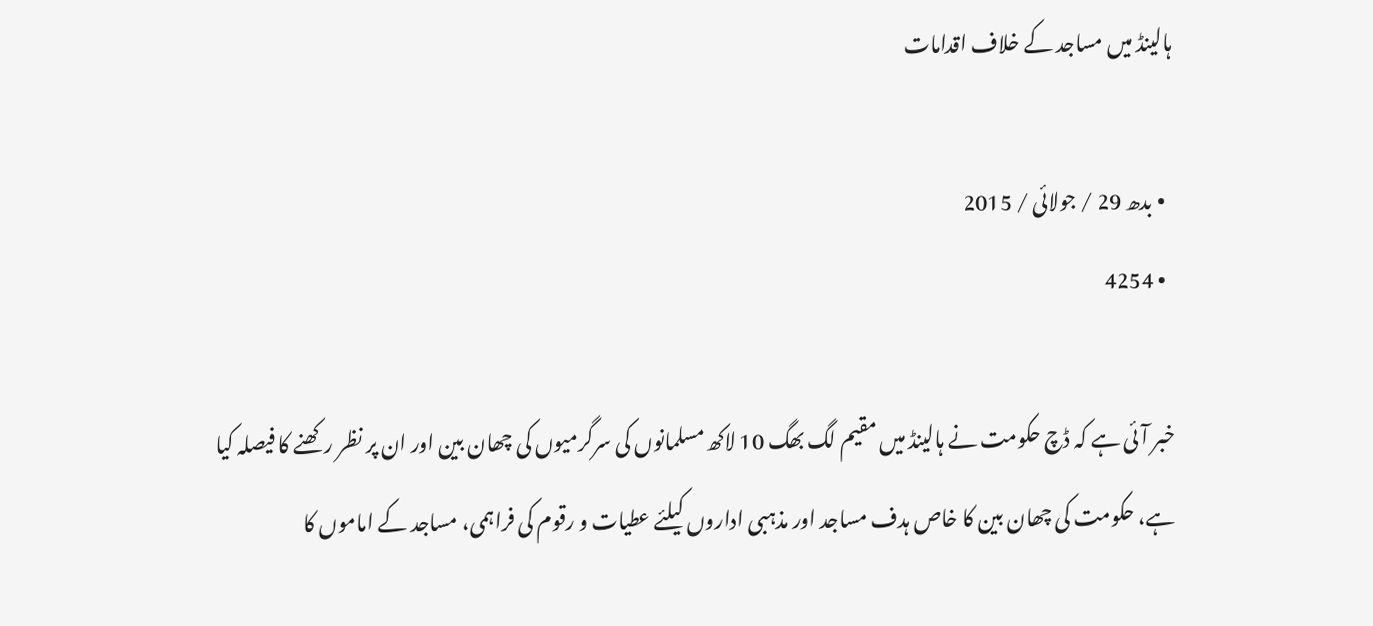ہالینڈ میں مساجد کے خلاف اقدامات

  • بدھ 29 / جولائی / 2015
  • 4254

خبر آئی ہے کہ ڈچ حکومت نے ہالینڈ میں مقیم لگ بھگ 10 لاکھ مسلمانوں کی سرگرمیوں کی چھان بین اور ان پر نظر رکھنے کا فیصلہ کیا ہے، حکومت کی چھان بین کا خاص ہدف مساجد اور مذہبی اداروں کیلئے عطیات و رقوم کی فراہمی، مساجد کے اماموں کا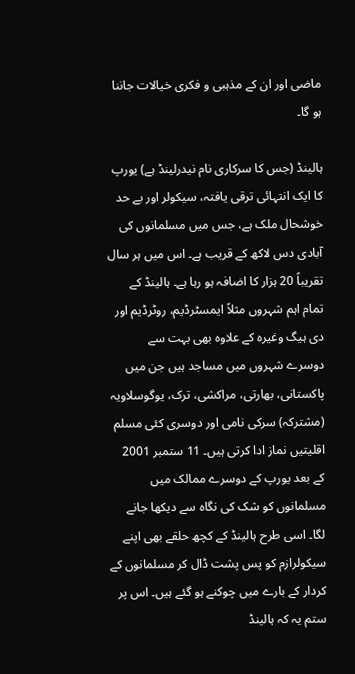ماضی اور ان کے مذہبی و فکری خیالات جاننا ہو گا۔

ہالینڈ (جس کا سرکاری نام نیدرلینڈ ہے) یورپ کا ایک انتہائی ترقی یافتہ، سیکولر اور بے حد خوشحال ملک ہے، جس میں مسلمانوں کی آبادی دس لاکھ کے قریب ہے۔ اس میں ہر سال تقریباً 20 ہزار کا اضافہ ہو رہا ہے۔ ہالینڈ کے تمام اہم شہروں مثلاً ایمسٹرڈیم، روٹرڈیم اور دی ہیگ وغیرہ کے علاوہ بھی بہت سے دوسرے شہروں میں مساجد ہیں جن میں پاکستانی، بھارتی، مراکشی، ترک، یوگوسلاویہ (مشترکہ) سرکی نامی اور دوسری کئی مسلم اقلیتیں نماز ادا کرتی ہیں۔ 11 ستمبر 2001  کے بعد یورپ کے دوسرے ممالک میں مسلمانوں کو شک کی نگاہ سے دیکھا جانے لگا۔ اسی طرح ہالینڈ کے کچھ حلقے بھی اپنے سیکولرازم کو پس پشت ڈال کر مسلمانوں کے کردار کے بارے میں چوکنے ہو گئے ہیں۔ اس پر ستم یہ کہ ہالینڈ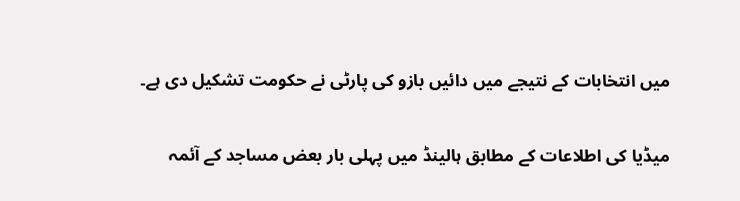میں انتخابات کے نتیجے میں دائیں بازو کی پارٹی نے حکومت تشکیل دی ہے۔

میڈیا کی اطلاعات کے مطابق ہالینڈ میں پہلی بار بعض مساجد کے آئمہ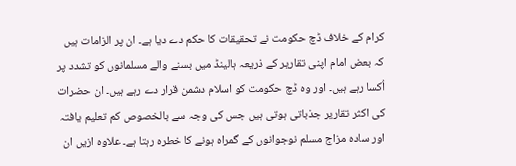کرام کے خلاف ڈچ حکومت نے تحقیقات کا حکم دے دیا ہے۔ ان پر الزامات ہیں کہ بعض امام اپنی تقاریر کے ذریعہ ہالینڈ میں بسنے والے مسلمانوں کو تشدد پر اُکسا رہے ہیں۔ اور وہ ڈچ حکومت کو اسلام دشمن قرار دے رہے ہیں۔ ان حضرات کی اکثر تقاریر جذباتی ہوتی ہیں جس کی وجہ سے بالخصوص کم تعلیم یافتہ اور سادہ مزاج مسلم نوجوانوں کے گمراہ ہونے کا خطرہ رہتا ہے۔ علاوہ ازیں ان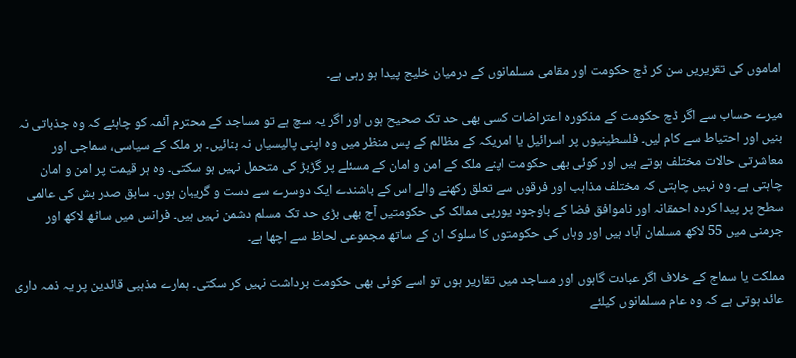اماموں کی تقریریں سن کر ڈچ حکومت اور مقامی مسلمانوں کے درمیان خلیج پیدا ہو رہی ہے۔

میرے حساب سے اگر ڈچ حکومت کے مذکورہ اعتراضات کسی بھی حد تک صحیح ہوں اور اگر یہ سچ ہے تو مساجد کے محترم آئمہ کو چاہئے کہ وہ جذباتی نہ بنیں اور احتیاط سے کام لیں۔ فلسطینیوں پر اسرائیل یا امریکہ کے مظالم کے پس منظر میں وہ اپنی پالیسیاں نہ بنائیں۔ ہر ملک کے سیاسی، سماجی اور معاشرتی حالات مختلف ہوتے ہیں اور کوئی بھی حکومت اپنے ملک کے امن و امان کے مسئلے پر گڑبڑ کی متحمل نہیں ہو سکتی۔ وہ ہر قیمت پر امن و امان چاہتی ہے۔ وہ نہیں چاہتی کہ مختلف مذاہب اور فرقوں سے تعلق رکھنے والے اس کے باشندے ایک دوسرے سے دست و گریبان ہوں۔ سابق صدر بش کی عالمی سطح پر پیدا کردہ احمقانہ اور ناموافق فضا کے باوجود یورپی ممالک کی حکومتیں آج بھی بڑی حد تک مسلم دشمن نہیں ہیں۔ فرانس میں ساٹھ لاکھ اور جرمنی میں 55 لاکھ مسلمان آباد ہیں اور وہاں کی حکومتوں کا سلوک ان کے ساتھ مجموعی لحاظ سے اچھا ہے۔

مملکت یا سماج کے خلاف اگر عبادت گاہوں اور مساجد میں تقاریر ہوں تو اسے کوئی بھی حکومت برداشت نہیں کر سکتی۔ ہمارے مذہبی قائدین پر یہ ذمہ داری عائد ہوتی ہے کہ وہ عام مسلمانوں کیلئے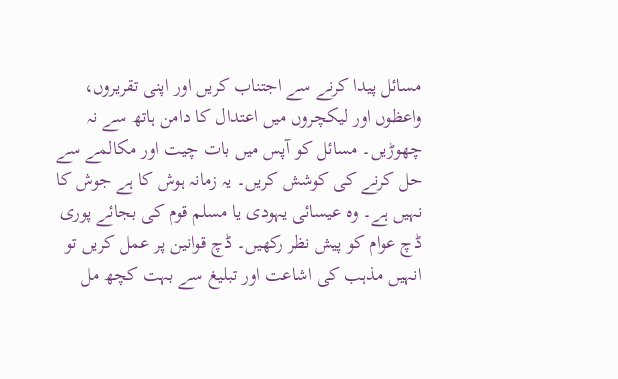مسائل پیدا کرنے سے اجتناب کریں اور اپنی تقریروں، واعظوں اور لیکچروں میں اعتدال کا دامن ہاتھ سے نہ چھوڑیں۔ مسائل کو آپس میں بات چیت اور مکالمے سے حل کرنے کی کوشش کریں۔ یہ زمانہ ہوش کا ہے جوش کا نہیں ہے۔ وہ عیسائی یہودی یا مسلم قوم کی بجائے پوری ڈچ عوام کو پیش نظر رکھیں۔ ڈچ قوانین پر عمل کریں تو انہیں مذہب کی اشاعت اور تبلیغ سے بہت کچھ مل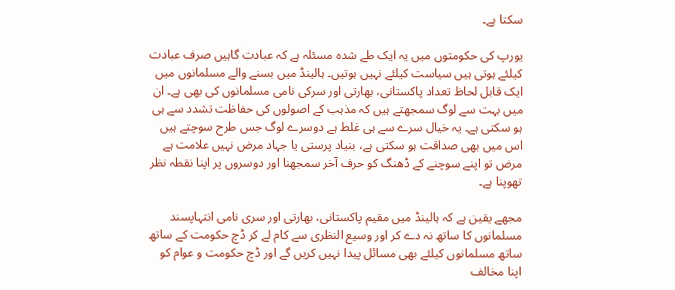سکتا ہے۔

یورپ کی حکومتوں میں یہ ایک طے شدہ مسئلہ ہے کہ عبادت گاہیں صرف عبادت کیلئے ہوتی ہیں سیاست کیلئے نہیں ہوتیں۔ ہالینڈ میں بسنے والے مسلمانوں میں ایک قابل لحاظ تعداد پاکستانی، بھارتی اور سرکی نامی مسلمانوں کی بھی ہے۔ ان میں بہت سے لوگ سمجھتے ہیں کہ مذہب کے اصولوں کی حفاظت تشدد سے ہی ہو سکتی ہے۔ یہ خیال سرے سے ہی غلط ہے دوسرے لوگ جس طرح سوچتے ہیں اس میں بھی صداقت ہو سکتی ہے، بنیاد پرستی یا جہاد مرض نہیں علامت ہے مرض تو اپنے سوچنے کے ڈھنگ کو حرف آخر سمجھنا اور دوسروں پر اپنا نقطہ نظر تھوپنا ہے۔

مجھے یقین ہے کہ ہالینڈ میں مقیم پاکستانی، بھارتی اور سری نامی انتہاپسند مسلمانوں کا ساتھ نہ دے کر اور وسیع النظری سے کام لے کر ڈچ حکومت کے ساتھ ساتھ مسلمانوں کیلئے بھی مسائل پیدا نہیں کریں گے اور ڈچ حکومت و عوام کو اپنا مخالف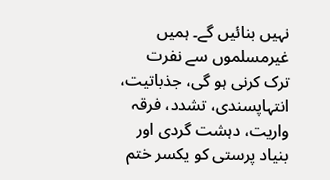نہیں بنائیں گے۔ ہمیں غیرمسلموں سے نفرت ترک کرنی ہو گی، جذباتیت، انتہاپسندی، تشدد، فرقہ واریت، دہشت گردی اور بنیاد پرستی کو یکسر ختم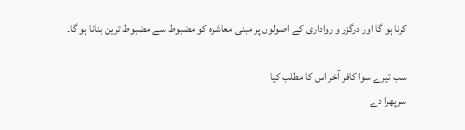کرنا ہو گا اور درگزر و رواداری کے اصولوں پر مبنی معاشرہ کو مضبوط سے مضبوط ترین بنانا ہو گا۔

سب تیرے سوا کافر آخر اس کا مطلب کیا
سرپھرا دے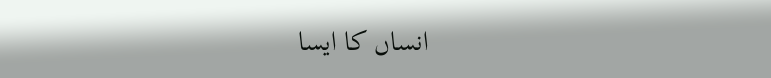انساں کا ایسا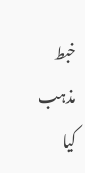خبط مذہب کیا